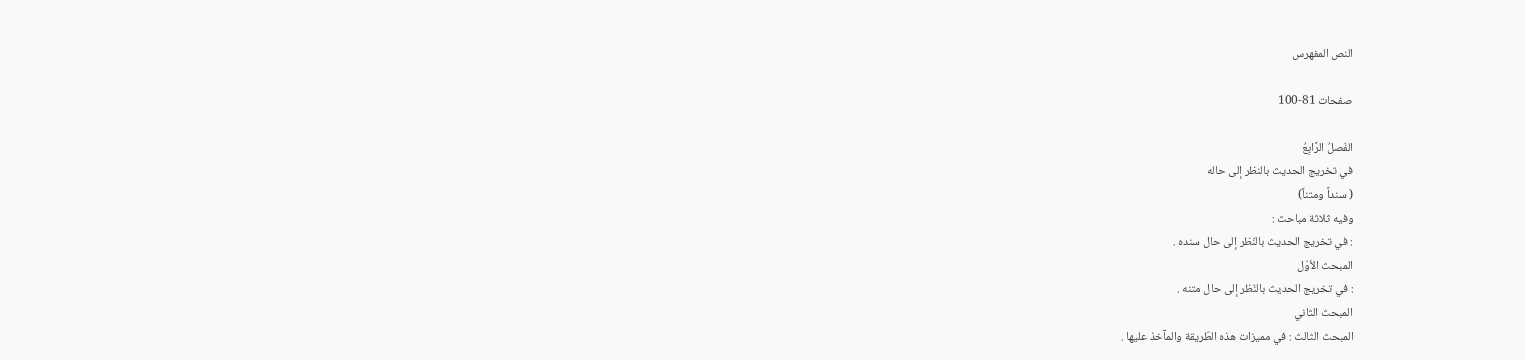النص المفهرس

صفحات 81-100

الفَصلُ الرَّابِعُ
في تخريج الحديث بالنظر إلى حاله
( سنداً ومتناً)
وفیه ثلاثة مباحث :
: في تخريج الحدیث بالنّظر إلى حال سنده .
المبحث الأوّل
: في تخريج الحديث بالنّظر إلى حال متنه .
المبحث الثاني
المبحث الثالث : في مميزات هذه الطّريقة والمآخذ عليها .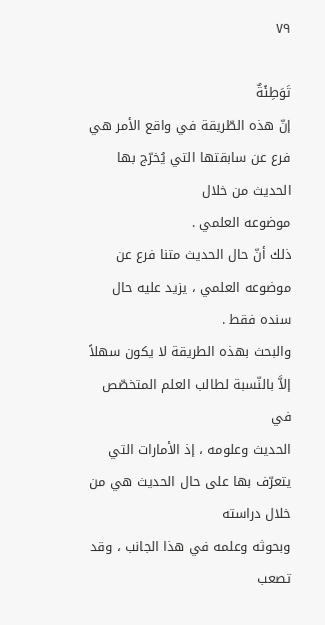٧٩

تَوَطِئَةٌ
إنّ هذه الطّريقة في واقع الأمر هي فرع عن سابقتها التي يُخرّج بها الحديث من خلال
موضوعه العلمي .
ذلك أنّ حال الحديث متنا فرع عن موضوعه العلمي ، يزيد عليه حال سنده فقط .
والبحث بهذه الطريقة لا يكون سهلاً إلاَّ بالنّسبة لطالب العلم المتخصّص في
الحديث وعلومه ، إذ الأمارات التي يتعرّف بها على حال الحديث هي من خلال دراسته
وبحوثه وعلمه في هذا الجانب ، وقد تصعب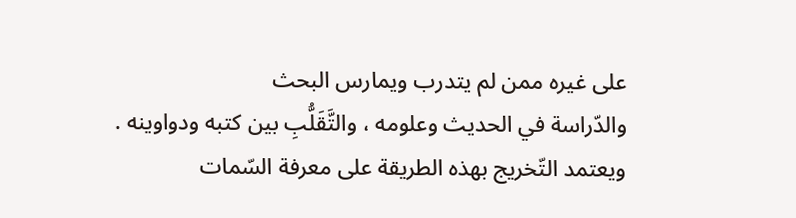على غيره ممن لم يتدرب ويمارس البحث
والدّراسة في الحديث وعلومه ، والتَّقَلُّبِ بین كتبه ودواوينه .
ويعتمد التّخريج بهذه الطريقة على معرفة السّمات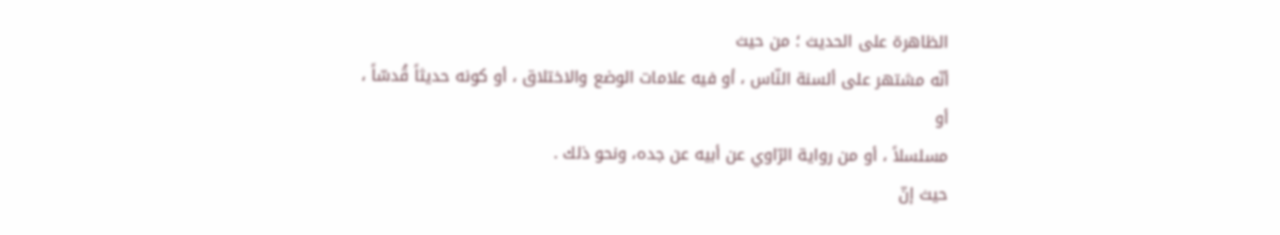الظاهرة على الحديث ؛ من حيث
أنّه مشتهر على ألسنة النّاس ، أو فيه علامات الوضع والاختلاق ، أو كونه حديثاً قُدسّاً ، أو
مسلسلاً ، أو من رواية الرّاوي عن أبيه عن جده، ونحو ذلك .
حيث إنّ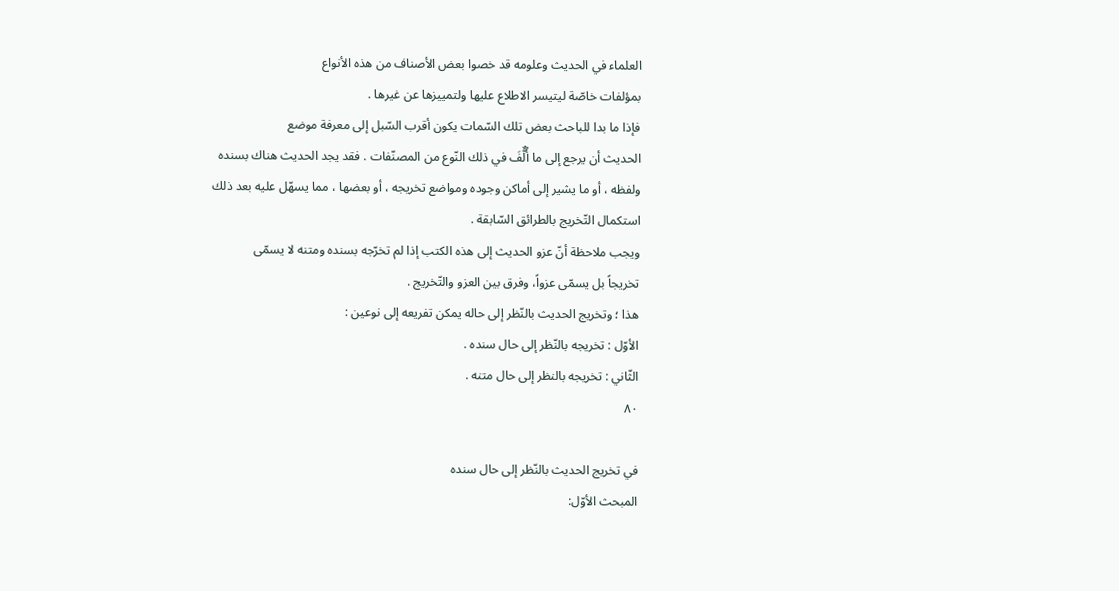العلماء في الحديث وعلومه قد خصوا بعض الأصناف من هذه الأنواع
بمؤلفات خاصّة ليتيسر الاطلاع عليها ولتمييزها عن غيرها .
فإذا ما بدا للباحث بعض تلك السّمات يكون أقرب السّبل إلى معرفة موضع
الحديث أن يرجع إلى ما أُلٌّفَ في ذلك النّوع من المصنّفات . فقد يجد الحديث هناك بسنده
ولفظه ، أو ما يشير إلى أماكن وجوده ومواضع تخريجه ، أو بعضها ، مما يسهّل عليه بعد ذلك
استكمال التّخريج بالطرائق السّابقة .
ويجب ملاحظة أنّ عزو الحدیث إلى هذه الكتب إذا لم تخرّجه بسنده ومتنه لا يسمّی
تخريجاً بل يسمّى عزواً، وفرق بين العزو والتّخريج .
هذا ؛ وتخريج الحديث بالنّظر إلى حاله یمکن تفریعه إلى نوعين :
الأوّل : تخريجه بالنّظر إلى حال سنده .
الثّاني : تخريجه بالنظر إلى حال متنه .
٨٠

في تخريج الحدیث بالنّظر إلى حال سنده
المبحث الأوّل: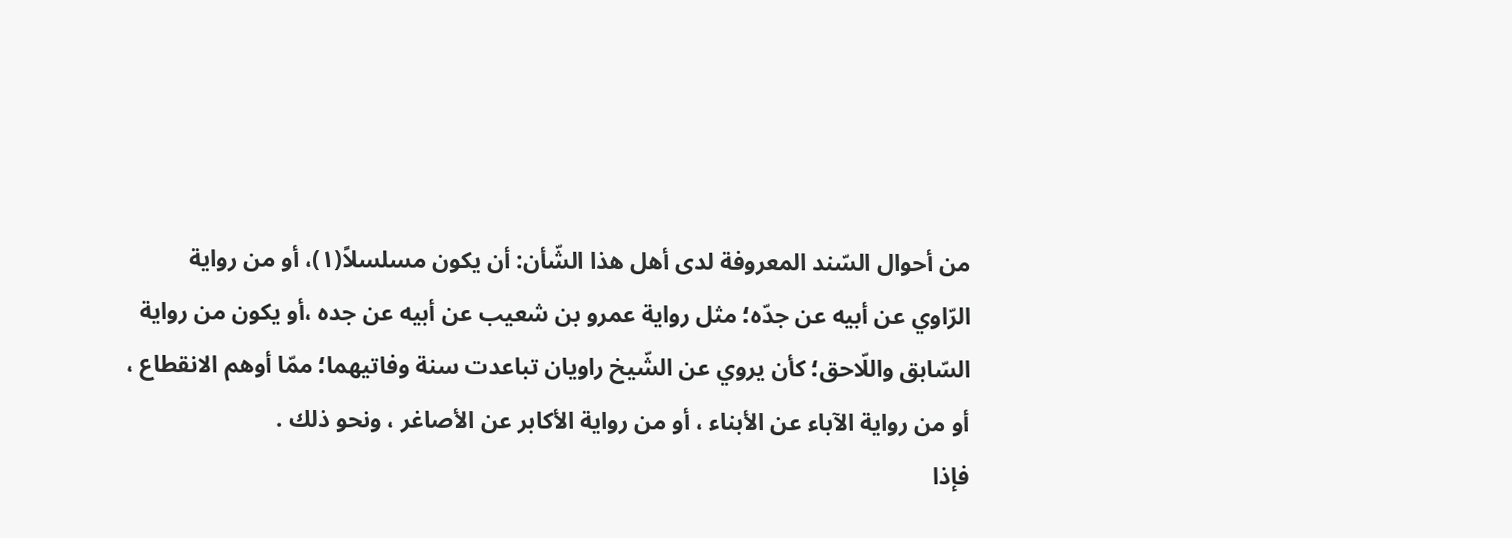من أحوال السّند المعروفة لدى أهل هذا الشّأن: أن يكون مسلسلاً(١)، أو من رواية
الرّاوي عن أبيه عن جدّه؛ مثل رواية عمرو بن شعيب عن أبيه عن جده ،أو یکون من رواية
السّابق واللّاحق؛ كأن يروي عن الشّيخ راويان تباعدت سنة وفاتيهما؛ ممّا أوهم الانقطاع ،
أو من رواية الآباء عن الأبناء ، أو من رواية الأكابر عن الأصاغر ، ونحو ذلك .
فإذا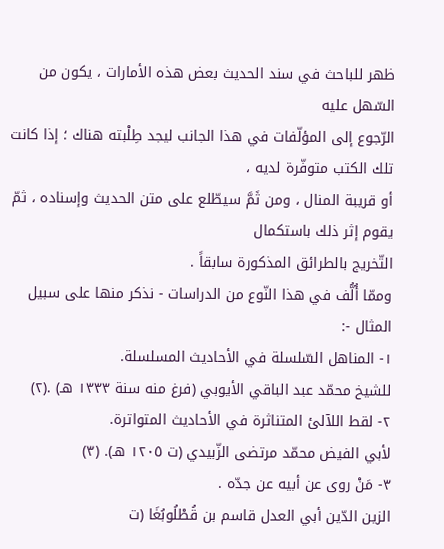ظهر للباحث في سند الحديث بعض هذه الأمارات ، يكون من السّهل عليه
الرّجوع إلى المؤلّفات في هذا الجانب ليجد طِلْبته هناك ؛ إذا كانت تلك الكتب متوفّرة لدیه ،
أو قريبة المنال ، ومن ثَمَّ سيطّلع على متن الحديث وإسناده ، ثمّ يقوم إثر ذلك باستكمال
التّخريج بالطرائق المذكورة سابقاً .
وممّا أُلُّف في هذا النّوع من الدراسات - نذكر منها على سبيل المثال -:
١- المناهل السّلسلة في الأحاديث المسلسلة.
للشيخ محمّد عبد الباقي الأيوبي (فرغ منه سنة ١٣٣٣ هـ) .(٢)
٢- لقط اللآلئ المتناثرة في الأحاديث المتواترة.
لأبي الفيض محمّد مرتضى الزّبيدي (ت ١٢٠٥ هـ). (٣)
٣- مَنْ روی عن أبيه عن جدّه .
الزين الدّين أبي العدل قاسم بن قُطْلُوبُغَا (ت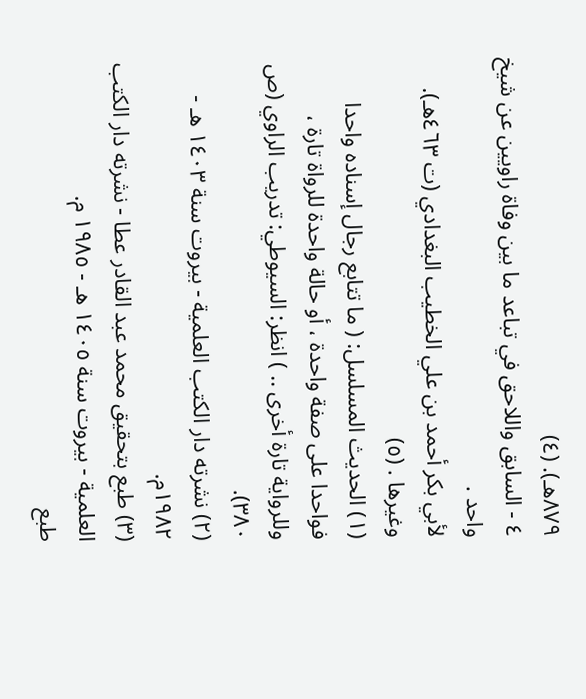٨٧٩هـ). (٤)
٤ - السابق واللاحق في تباعد ما بين وفاة راويين عن شيخ واحد .
لأبي بكر أحمد بن علي الخطيب البغدادي (ت ٤٦٣هـ). وغيرها . (٥)
(١) الحديث المسلسل: ( ما تتابع رجال إسناده واحدا فواحدا على صفة واحدة ، أو حالة واحدة للرواة تارة ،
وللرواية تارة أخرى .. ) انظر: السيوطي: تدريب الراوي (ص ٣٨٠).
(٢) نشرته دار الكتب العلمية - بيروت سنة ١٤٠٣ هـ - ١٩٨٢م.
(٣) طبع بتحقيق محمد عبد القادر عطا - نشرته دار الكتب العلمية - بيروت سنة ١٤٠٥ هـ - ١٩٨٥ م.
طبع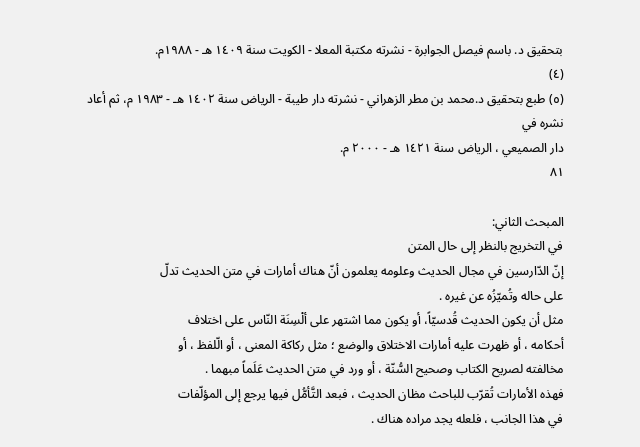بتحقيق د. باسم فيصل الجوابرة - نشرته مكتبة المعلا - الكويت سنة ١٤٠٩ هـ - ١٩٨٨م.
(٤)
(٥) طبع بتحقيق د.محمد بن مطر الزهراني - نشرته دار طيبة - الرياض سنة ١٤٠٢ هـ - ١٩٨٣ م، ثم أعاد نشره في
دار الصميعي ، الرياض سنة ١٤٢١ هـ - ٢٠٠٠ م.
٨١

المبحث الثاني:
في التخريج بالنظر إلى حال المتن
إنّ الدّارسين في مجال الحديث وعلومه يعلمون أنّ هناك أمارات في متن الحديث تدلّ
على حاله وتُميّزُه عن غيره .
مثل أن يكون الحديث قُدسيّاً، أو يكون مما اشتهر على ألْسِنَة النّاس على اختلاف
أحكامه ، أو ظهرت عليه أمارات الاختلاق والوضع ؛ مثل ركاكة المعنى ، أو الّلفظ ، أو
مخالفته لصريح الكتاب وصحيح السُّنّة ، أو ورد في متن الحديث عَلَماً مبهما .
فهذه الأمارات تُقرّب للباحث مظان الحديث ، فبعد التَّأمُّل فيها يرجع إلى المؤلّفات
في هذا الجانب ، فلعله يجد مراده هناك .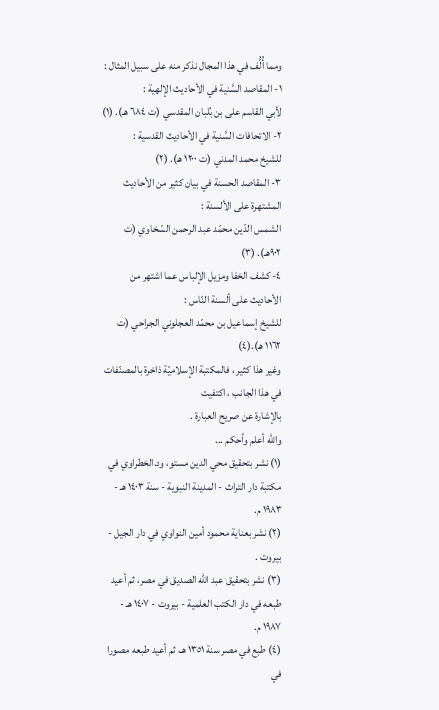ومما أُلُّف في هذا المجال نذكر منه على سبيل المثال :
١- المقاصد السَّنية في الأحاديث الإلهية :
لأبي القاسم على بن بُلبان المقدسي (ت ٦٨٤ هـ). (١)
٢- الاتحافات السَّنية في الأحاديث القدسية :
للشيخ محمد المدني (ت ١٢٠٠ هـ). (٢)
٣- المقاصد الحسنة في بيان كثير من الأحاديث المشتهرة على الألسنة :
الشمس الدّين محمّد عبد الرحمن السّخاوي (ت ٩٠٢هـ). (٣)
٤- كشف الخفا ومزيل الإلباس عما اشتهر من الأحاديث على ألسنة النّاس :
للشيخ إسماعيل بن محمّد العجلوني الجراحي (ت ١١٦٢ هـ).(٤)
وغير هذا كثير ، فالمكتبة الإسلاميّة ذاخرة بالمصنّفات في هذا الجانب ، اكتفيت
بالإشارة عن صريح العبارة .
والله أعلم وأحكم ...
(١) نشر بتحقيق محي الدين مستو، ود.الخطراوي في مكتبة دار التراث - المدينة النبوية - سنة ١٤٠٣ هـ - ١٩٨٣ م.
(٢) نشر بعناية محمود أمين النواوي في دار الجيل - بيروت .
(٣) نشر بتحقيق عبد الله الصديق في مصر، ثم أعيد طبعه في دار الكتب العلمية - بيروت - ١٤٠٧ هـ - ١٩٨٧ م.
(٤) طبع في مصر سنة ١٣٥١ هـ، ثم أعيد طبعه مصورا في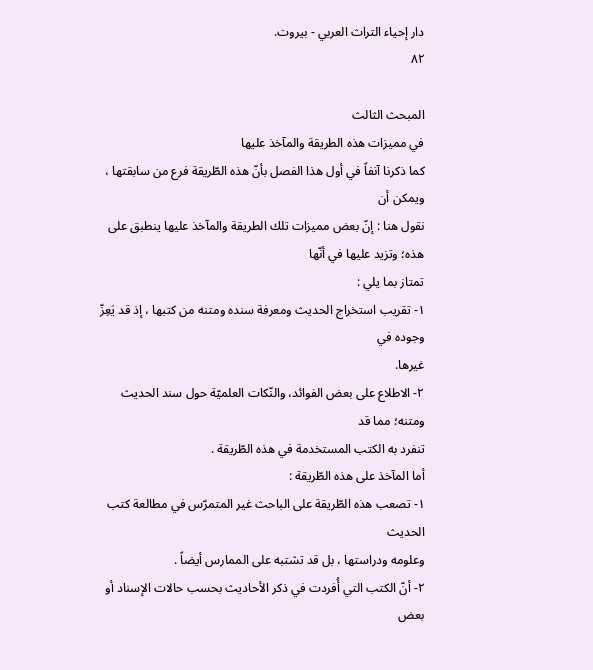دار إحياء التراث العربي - بيروت.
٨٢

المبحث الثالث
في مميزات هذه الطريقة والمآخذ عليها
كما ذكرنا آنفاً في أول هذا الفصل بأنّ هذه الطّريقة فرع من سابقتها ، ويمكن أن
نقول هنا : إنّ بعض مميزات تلك الطريقة والمآخذ عليها ينطبق على هذه؛ وتزيد عليها في أنّها
تمتاز بما يلي :
١- تقريب استخراج الحديث ومعرفة سنده ومتنه من كتبها ، إذ قد يَعِزّ وجوده في
غيرها.
٢- الاطلاع على بعض الفوائد، والنّكات العلميّة حول سند الحدیث ومتنه؛ مما قد
تنفرد به الكتب المستخدمة في هذه الطّريقة .
أما المآخذ على هذه الطّريقة :
١- تصعب هذه الطّريقة على الباحث غير المتمرّس في مطالعة كتب الحديث
وعلومه ودراستها ، بل قد تشتبه على الممارس أيضاً .
٢- أنّ الكتب التي أُفردت في ذكر الأحاديث بحسب حالات الإسناد أو بعض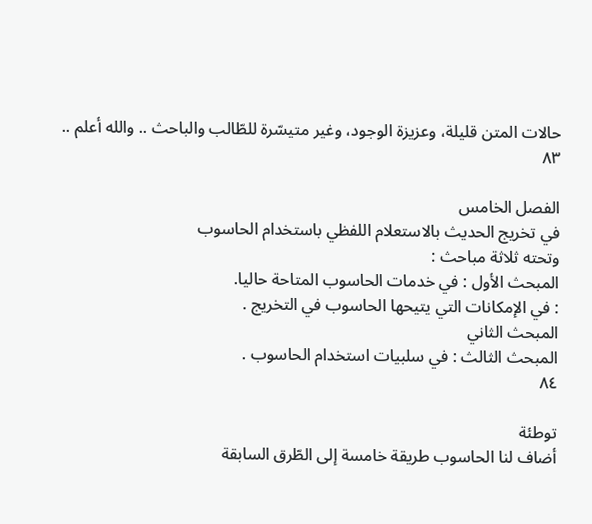حالات المتن قليلة، وعزيزة الوجود، وغير متيسّرة للطّالب والباحث .. والله أعلم ..
٨٣

الفصل الخامس
في تخريج الحديث بالاستعلام اللفظي باستخدام الحاسوب
وتحته ثلاثة مباحث :
المبحث الأول : في خدمات الحاسوب المتاحة حاليا.
: في الإمكانات التي يتيحها الحاسوب في التخريج .
المبحث الثاني
المبحث الثالث : في سلبيات استخدام الحاسوب .
٨٤

توطئة
أضاف لنا الحاسوب طريقة خامسة إلى الطّرق السابقة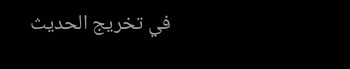في تخريج الحديث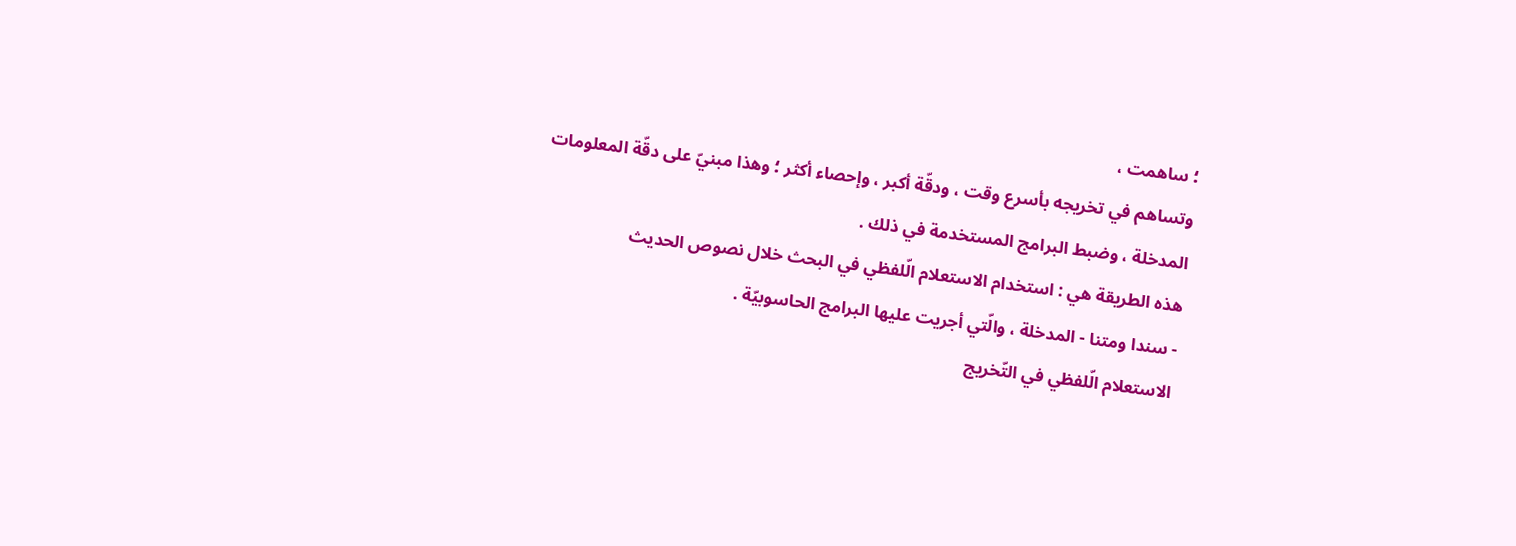؛ ساهمت ،
وتساهم في تخريجه بأسرع وقت ، ودقّة أكبر ، وإحصاء أكثر ؛ وهذا مبنيّ على دقّة المعلومات
المدخلة ، وضبط البرامج المستخدمة في ذلك .
هذه الطريقة هي : استخدام الاستعلام الّلفظي في البحث خلال نصوص الحديث
- سندا ومتنا - المدخلة ، والّتي أجريت عليها البرامج الحاسوبيّة .
الاستعلام الّلفظي في التّخريج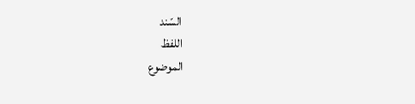السّند
اللفظ
الموضوع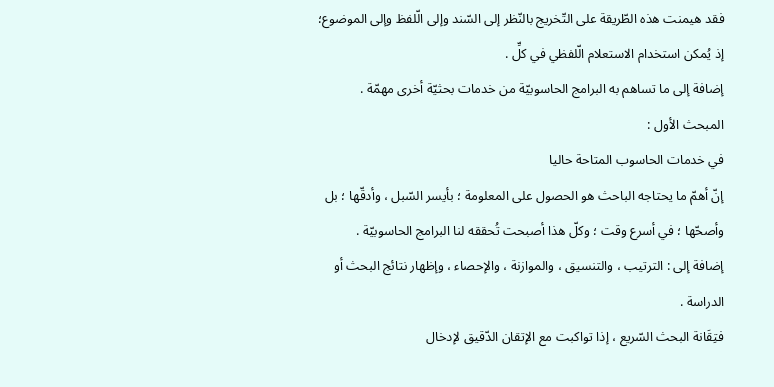فقد هيمنت هذه الطّريقة على التّخريج بالنّظر إلى السّند وإلى الّلفظ وإلى الموضوع؛
إذ يُمكن استخدام الاستعلام الّلفظي في كلِّ .
إضافة إلى ما تساهم به البرامج الحاسوبيّة من خدمات بحثيّة أخرى مهمّة .
المبحث الأول :
في خدمات الحاسوب المتاحة حاليا
إنّ أهمّ ما يحتاجه الباحث هو الحصول على المعلومة ؛ بأيسر السّبل ، وأدقّها ؛ بل
وأصحّها ؛ في أسرع وقت ؛ وكلّ هذا أصبحت تُحققه لنا البرامج الحاسوبيّة .
إضافة إلى : الترتيب ، والتنسيق ، والموازنة ، والإحصاء ، وإظهار نتائج البحث أو
الدراسة .
فتِقَانة البحث السّريع ، إذا تواكبت مع الإتقان الدّقيق لإدخال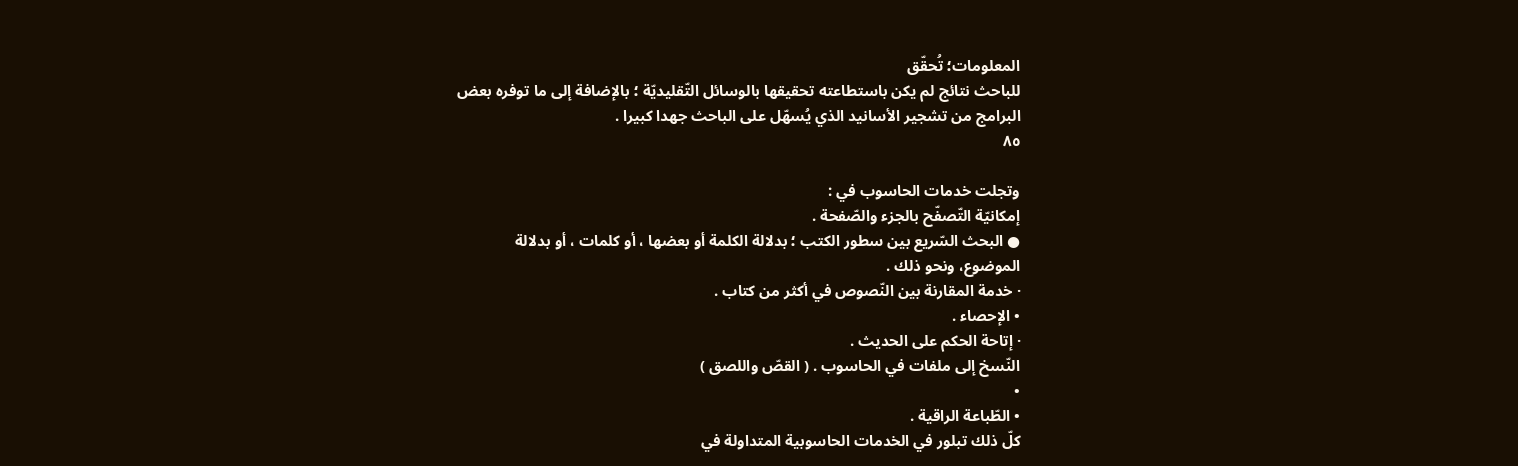المعلومات؛ تُحقّق
للباحث نتائج لم يكن باستطاعته تحقيقها بالوسائل التّقليديّة ؛ بالإضافة إلى ما توفره بعض
البرامج من تشجير الأسانيد الذي يُسهّل على الباحث جهدا کبیرا .
٨٥

وتجلت خدمات الحاسوب في :
إمكانيّة التّصفّح بالجزء والصّفحة .
● البحث السّريع بين سطور الكتب ؛ بدلالة الكلمة أو بعضها ، أو كلمات ، أو بدلالة
الموضوع، ونحو ذلك .
· خدمة المقارنة بين النّصوص في أكثر من كتاب .
• الإحصاء .
· إتاحة الحكم على الحديث .
النّسخ إلى ملفات في الحاسوب . ( القصّ واللصق )
•
• الطّباعة الراقية .
كلّ ذلك تبلور في الخدمات الحاسوبية المتداولة في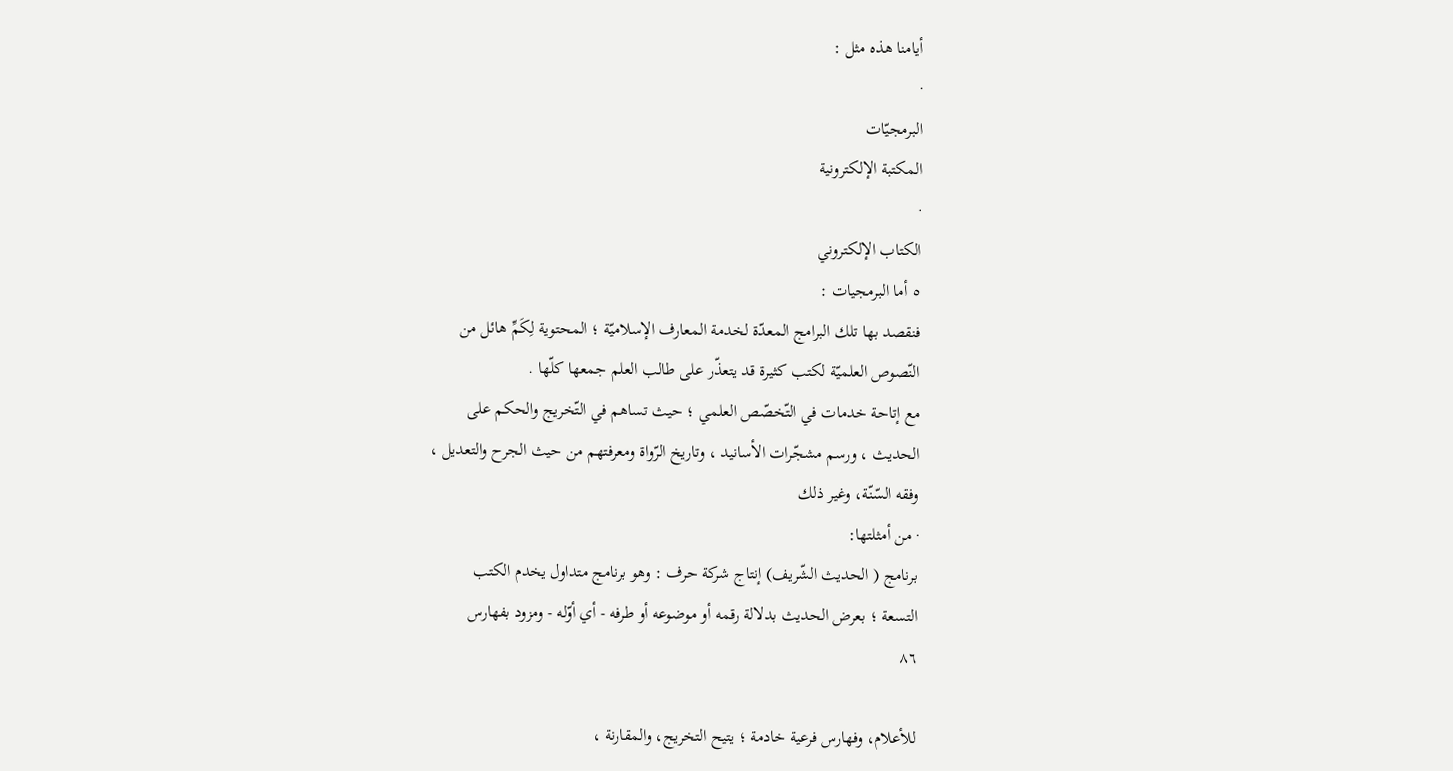أيامنا هذه مثل :
·
البرمجيّات
المكتبة الإلكترونية
·
الكتاب الإلكتروني
٥ أما البرمجيات :
فنقصد بها تلك البرامج المعدّة لخدمة المعارف الإسلاميّة ؛ المحتوية لِكَمِّ هائل من
النّصوص العلميّة لكتب كثيرة قد يتعذّر على طالب العلم جمعها كلّها .
مع إتاحة خدمات في التّخصّص العلمي ؛ حيث تساهم في التّخريج والحكم على
الحديث ، ورسم مشجّرات الأسانيد ، وتاريخ الرّواة ومعرفتهم من حيث الجرح والتعديل ،
وفقه السّنّة، وغير ذلك
· من أمثلتها:
برنامج ( الحديث الشّريف) إنتاج شرکة حرف : وهو برنامج متداول يخدم الكتب
التسعة ؛ بعرض الحديث بدلالة رقمه أو موضوعه أو طرفه - أي أوّله - ومزود بفهارس
٨٦

للأعلام، وفهارس فرعية خادمة ؛ يتيح التخريج، والمقارنة ،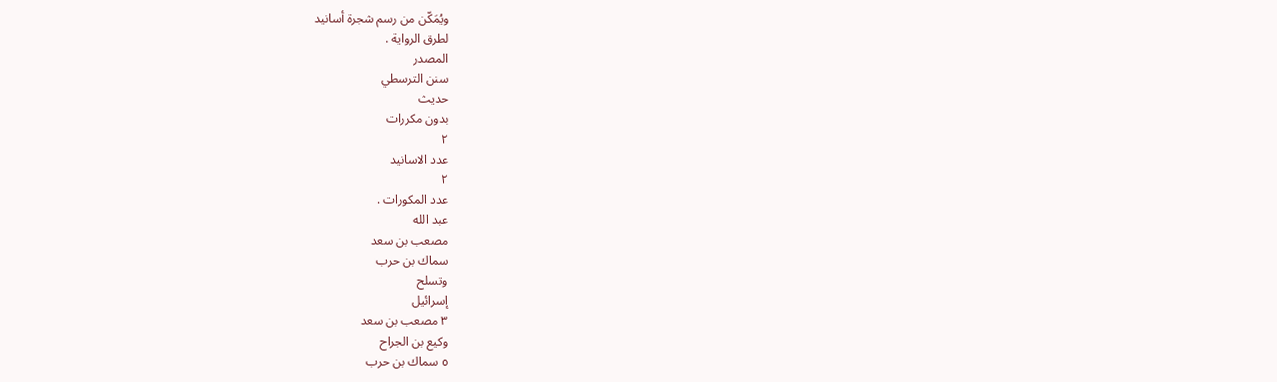ويُمَكّن من رسم شجرة أسانيد
لطرق الرواية .
المصدر
سنن الترسطي
حديث
بدون مكررات
٢
عدد الاسانيد
٢
عدد المكورات .
عبد الله
مصعب بن سعد
سماك بن حرب
وتسلح
إسرائيل
٣ مصعب بن سعد
وكيع بن الجراح
٥ سماك بن حرب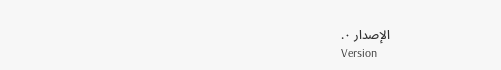الإصدار ٠.
Version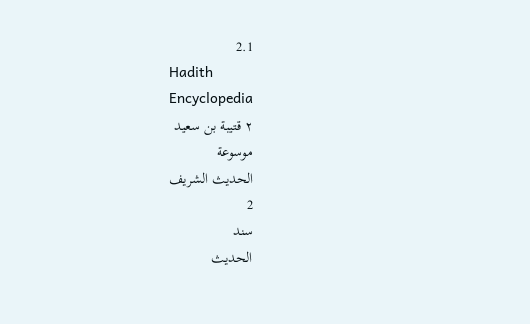2.1
Hadith
Encyclopedia
٢ قتيبة بن سعيد
موسوعة
الحديث الشريف
2
سند
الحديث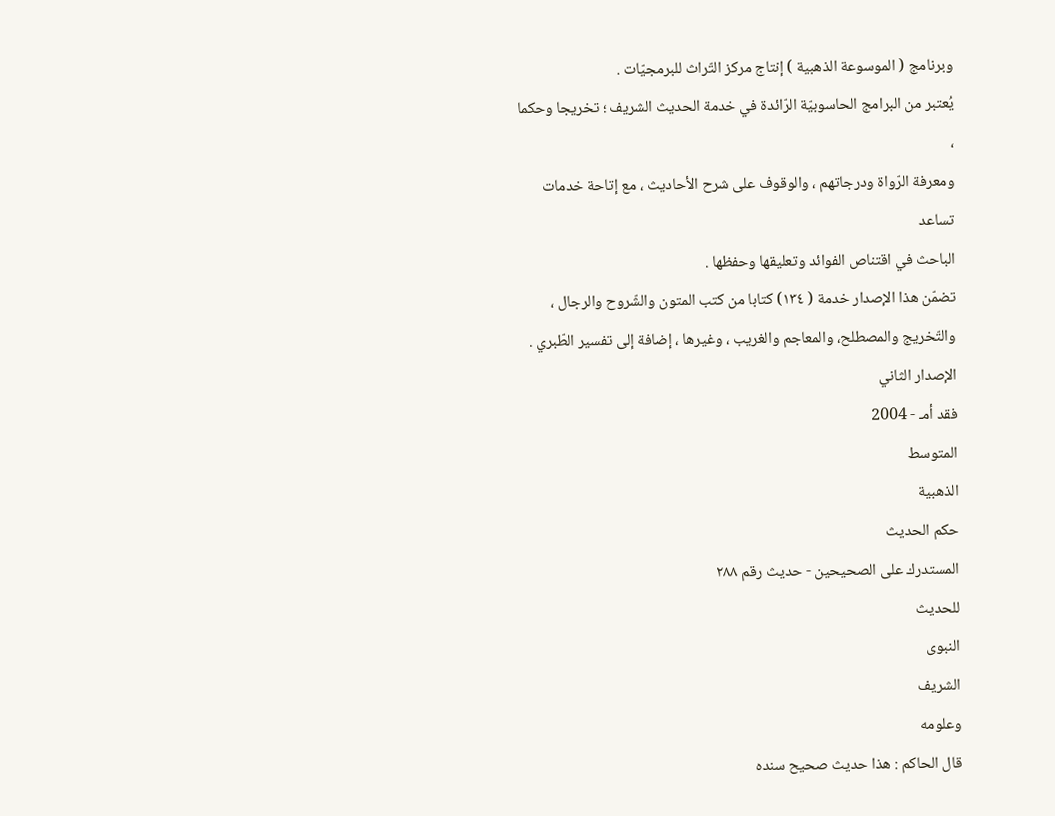وبرنامج ( الموسوعة الذهبية ) إنتاج مركز التّراث للبرمجيّات .
يُعتبر من البرامج الحاسوبيّة الرّائدة في خدمة الحديث الشريف ؛ تخريجا وحكما ،
ومعرفة الرّواة ودرجاتهم ، والوقوف على شرح الأحاديث ، مع إتاحة خدمات تساعد
الباحث في اقتناص الفوائد وتعليقها وحفظها .
تضمّن هذا الإصدار خدمة ( ١٣٤) كتابا من كتب المتون والشّروح والرجال ،
والتّخريج والمصطلح، والمعاجم والغريب ، وغيرها ، إضافة إلى تفسير الطّبري .
الإصدار الثاني
فقد أمـ - 2004
المتوسط
الذهبية
حكم الحديث
المستدرك على الصحيحين - حديث رقم ٢٨٨
للحديث
النبوى
الشريف
وعلومه
قال الحاكم : هذا حديث صحيح سنده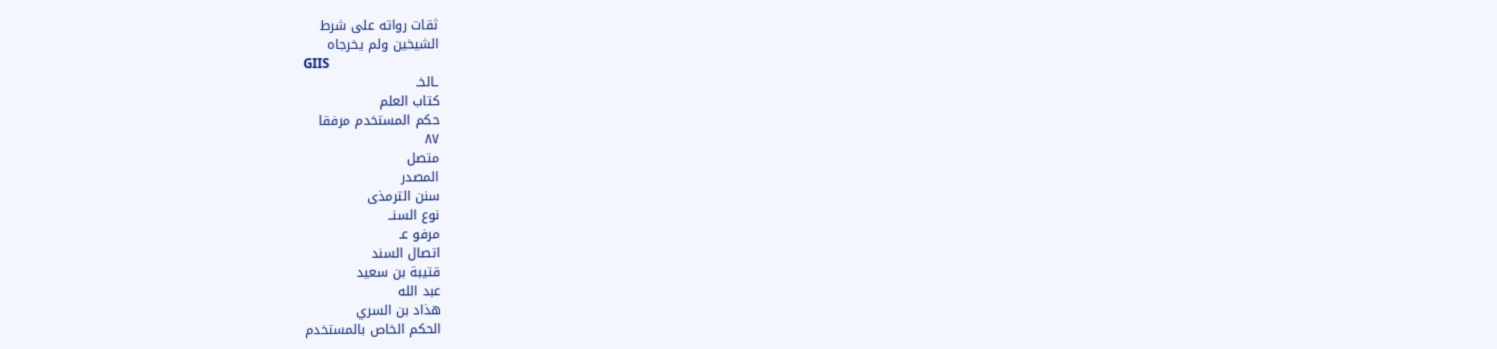ثقات رواته على شرط
الشيخين ولم يخرجاه
GIIS
ـالخـ
كتاب العلم
حكم المستخدم مرفقا
٨٧
متصل
المصدر
سنن الترمذى
نوع السنــ
مرفو عـ
اتصال السند
قتيبة بن سعيد
عبد الله
هذاد بن السري
الحكم الخاص بالمستخدم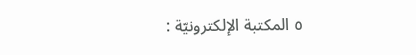٥ المكتبة الإلكترونيّة :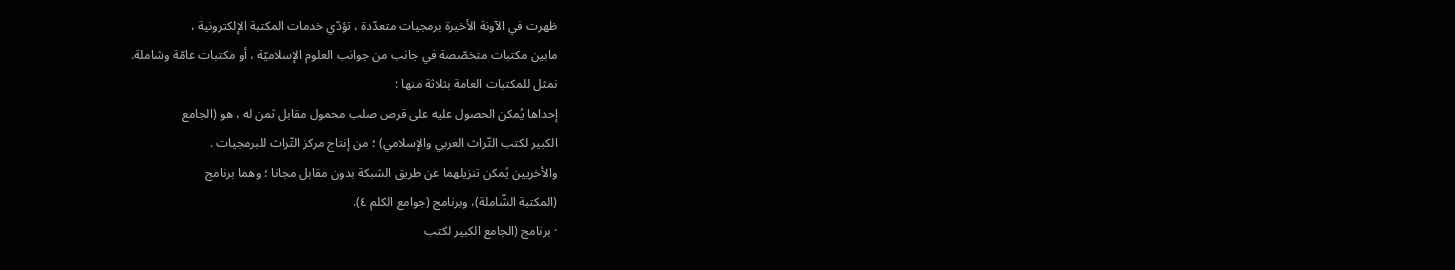ظهرت في الآونة الأخيرة برمجيات متعدّدة ، تؤدّي خدمات المكتبة الإلكترونية ،
مابين مكتبات متخصّصة في جانب من جوانب العلوم الإسلاميّة ، أو مكتبات عامّة وشاملة.
نمثل للمكتبات العامة بثلاثة منها :
إحداها يُمكن الحصول عليه على قرص صلب محمول مقابل ثمن له ، هو (الجامع
الكبير لكتب التّراث العربي والإسلامي) ؛ من إنتاج مركز التّراث للبرمجيات .
والأخريين يُمكن تنزيلهما عن طريق الشبكة بدون مقابل مجانا ؛ وهما برنامج
(المكتبة الشّاملة)، وبرنامج (جوامع الكلم ٤).
· برنامج (الجامع الكبير لكتب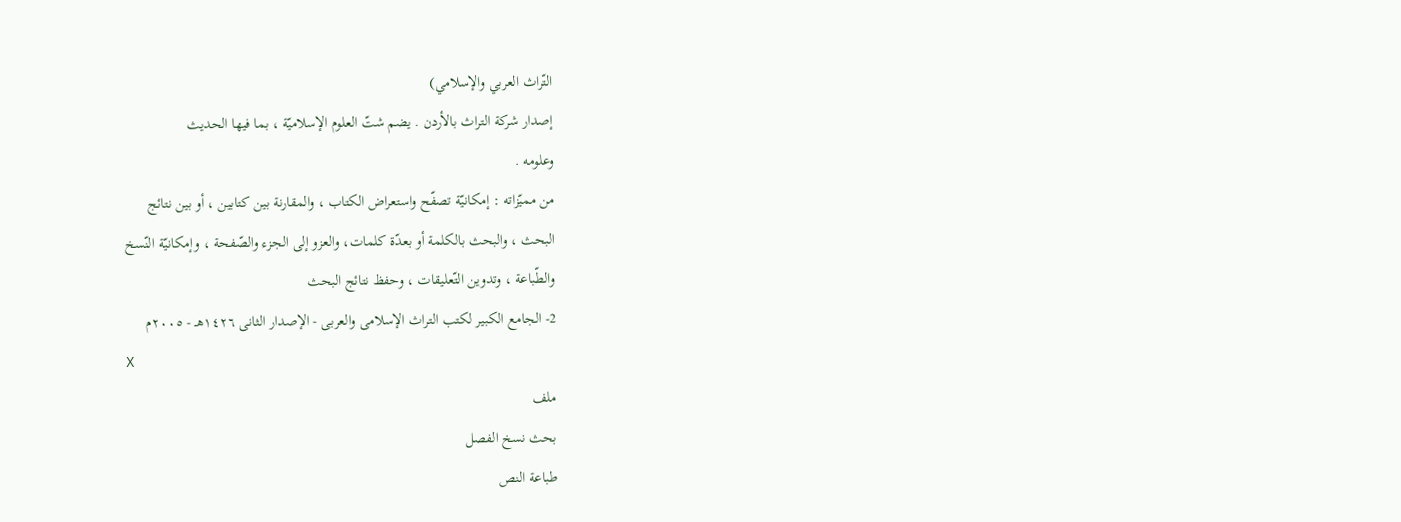التّراث العربي والإسلامي)
إصدار شركة التراث بالأردن . يضم شتّ العلوم الإسلاميّة ، بما فيها الحديث
وعلومه .
من مميّزاته : إمكانيّة تصفّح واستعراض الكتاب ، والمقارنة بين كتابين ، أو بين نتائج
البحث ، والبحث بالكلمة أو بعدّة كلمات، والعزو إلى الجزء والصّفحة ، وإمكانيّة النّسخ
والطّباعة ، وتدوين التّعليقات ، وحفظ نتائج البحث
2- الجامع الكبير لكتب التراث الإسلامى والعربى - الإصدار الثانى ١٤٢٦هـ - ٢٠٠٥م
X
ملف
بحث نسخ الفصل
طباعة النص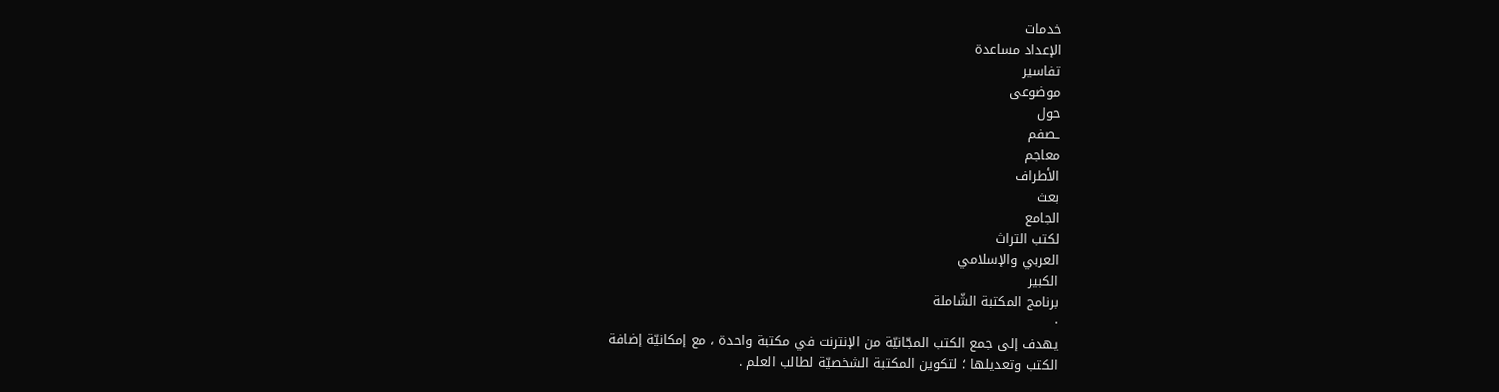خدمات
الإعداد مساعدة
تفاسير
موضوعى
حول
ـصفم
معاجم
الأطراف
بعث
الجامع
لكتب التراث
العربي والإسلامي
الكبير
برنامج المكتبة الشّاملة
·
يهدف إلى جمع الكتب المجّانيّة من الإنترنت في مكتبة واحدة ، مع إمكانيّة إضافة
الكتب وتعديلها ؛ لتكوين المكتبة الشخصيّة لطالب العلم .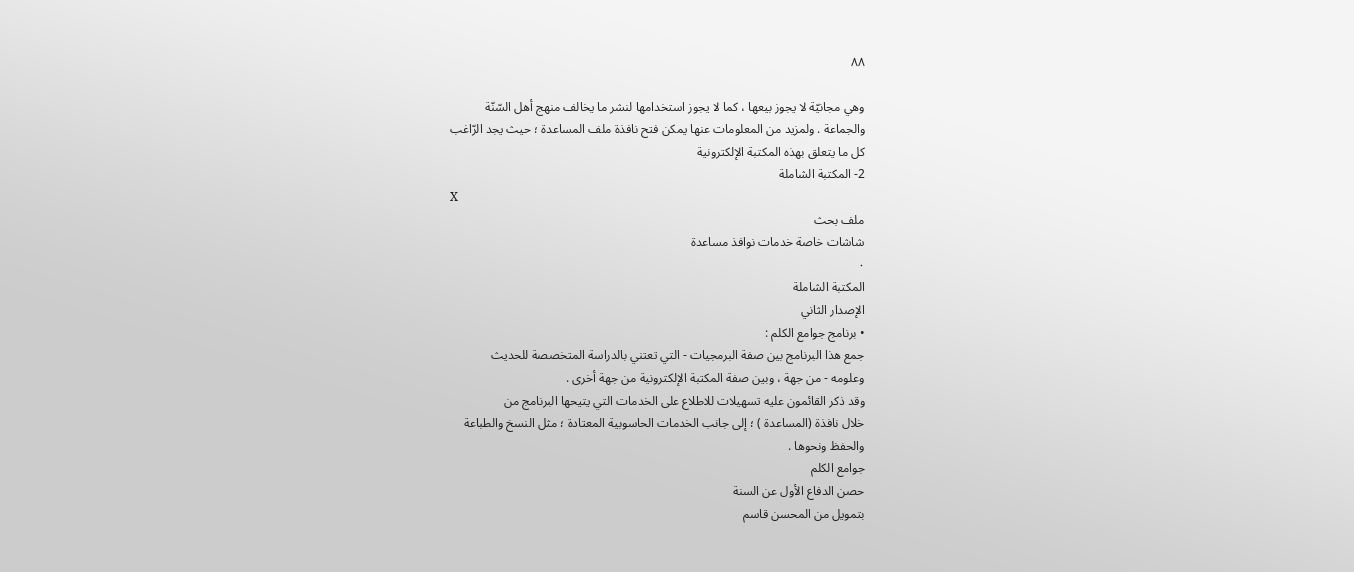٨٨

وهي مجانيّة لا يجوز بيعها ، كما لا يجوز استخدامها لنشر ما يخالف منهج أهل السّنّة
والجماعة . ولمزيد من المعلومات عنها يمكن فتح نافذة ملف المساعدة ؛ حيث يجد الرّاغب
كل ما يتعلق بهذه المكتبة الإلكترونية
2- المكتبة الشاملة
X
ملف بحث
شاشات خاصة خدمات نوافذ مساعدة
٠
المكتبة الشاملة
الإصدار الثاني
• برنامج جوامع الكلم :
جمع هذا البرنامج بين صفة البرمجيات - التي تعتني بالدراسة المتخصصة للحديث
وعلومه - من جهة ، وبين صفة المكتبة الإلكترونية من جهة أخرى .
وقد ذكر القائمون عليه تسهيلات للاطلاع على الخدمات التي يتيحها البرنامج من
خلال نافذة (المساعدة ) ؛ إلى جانب الخدمات الحاسوبية المعتادة ؛ مثل النسخ والطباعة
والحفظ ونحوها .
جوامع الكلم
حصن الدفاع الأول عن السنة
بتمويل من المحسن قاسم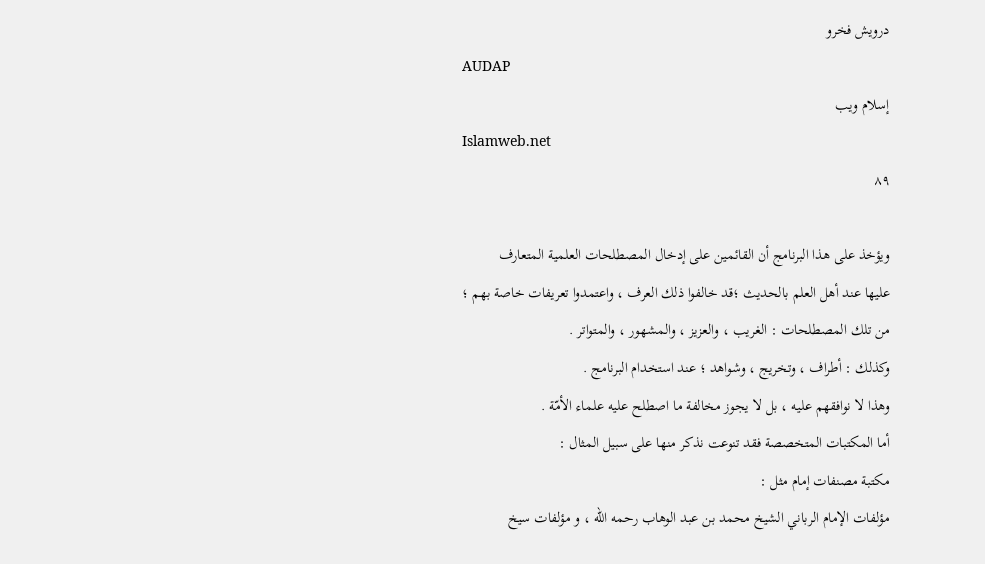درويش فخرو
AUDAP
إسلام ويب
Islamweb.net
٨٩

ويؤخذ على هذا البرنامج أن القائمين على إدخال المصطلحات العلمية المتعارف
عليها عند أهل العلم بالحديث ؛قد خالفوا ذلك العرف ، واعتمدوا تعريفات خاصة بهم ؛
من تلك المصطلحات : الغريب ، والعزيز ، والمشهور ، والمتواتر .
وكذلك : أطراف ، وتخريج ، وشواهد ؛ عند استخدام البرنامج .
وهذا لا نوافقهم عليه ، بل لا يجوز مخالفة ما اصطلح عليه علماء الأمّة .
أما المكتبات المتخصصة فقد تنوعت نذكر منها على سبيل المثال :
مكتبة مصنفات إمام مثل :
مؤلفات الإمام الرباني الشيخ محمد بن عبد الوهاب رحمه الله ، و مؤلفات سیخ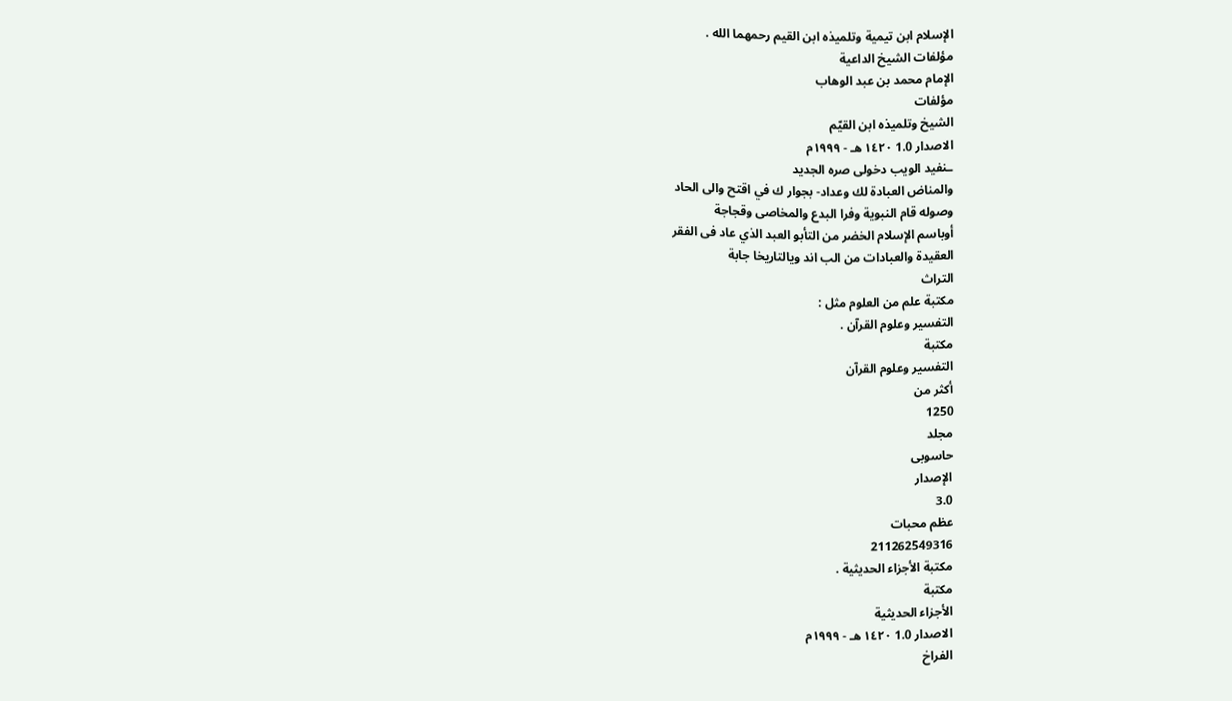الإسلام ابن تيمية وتلميذه ابن القيم رحمهما الله .
مؤلفات الشيخ الداعية
الإمام محمد بن عبد الوهاب
مؤلفات
الشيخ وتلميذه ابن القيّم
الاصدار 1.0 ١٤٢٠ هـ - ١٩٩٩م
ـنفيد الويب دخولى صره الجديد
والمناض العبادة لك وعداد- بجوار ك في اقتح والى الحاد
وصوله قام النبوية وفرا البدع والمخاصى وقجاجة
أوباسم الإسلام الخضر من التأبو العبد الذي عاد فى الفقر
العقيدة والعبادات من الب اند ويالتاريخا جابة
التراث
مكتبة علم من العلوم مثل :
التفسير وعلوم القرآن .
مكتبة
التفسير وعلوم القرآن
أكثر من
1250
مجلد
حاسوبى
الإصدار
3.0
عظم محبات
211262549316
مكتبة الأجزاء الحديثية .
مكتبة
الأجزاء الحديثية
الاصدار 1.0 ١٤٢٠ هـ - ١٩٩٩م
الفراخ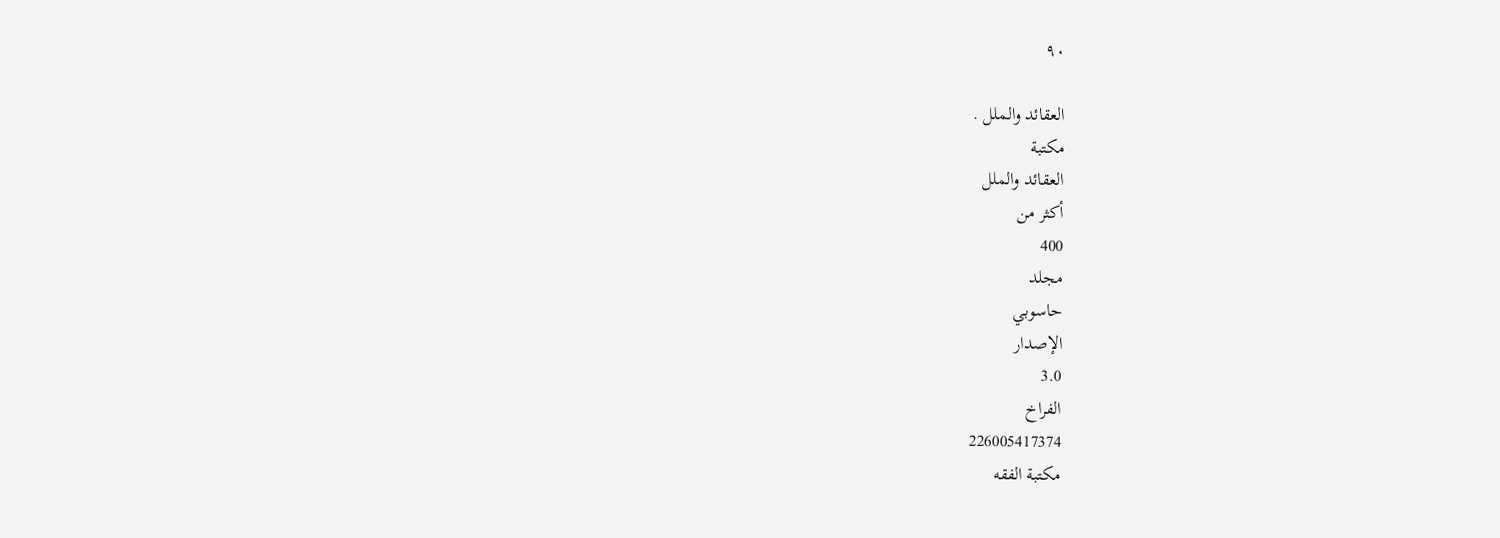٩٠

العقائد والملل .
مكتبة
العقائد والملل
أكثر من
400
مجلد
حاسوبي
الإصدار
3.0
الفراخ
226005417374
مکتبة الفقه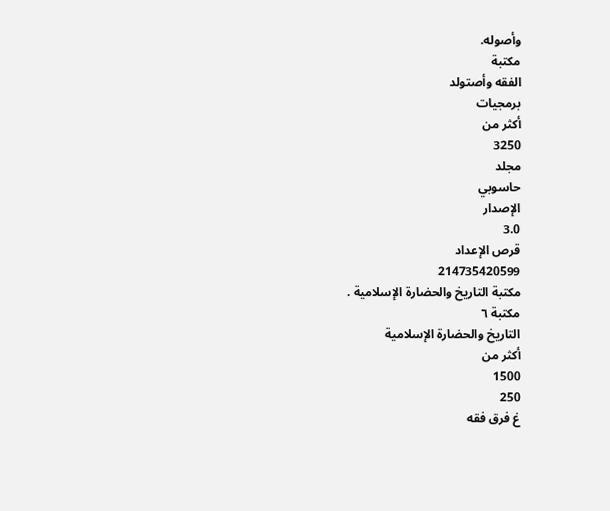وأصوله.
مكتبة
الفقه وأصتولد
برمجيات
أكثر من
3250
مجلد
حاسوبي
الإصدار
3.0
قرص الإعداد
214735420599
مكتبة التاريخ والحضارة الإسلامية .
مكتبة ٦
التاريخ والحضارة الإسلامية
أكثر من
1500
250
غ فرق فقه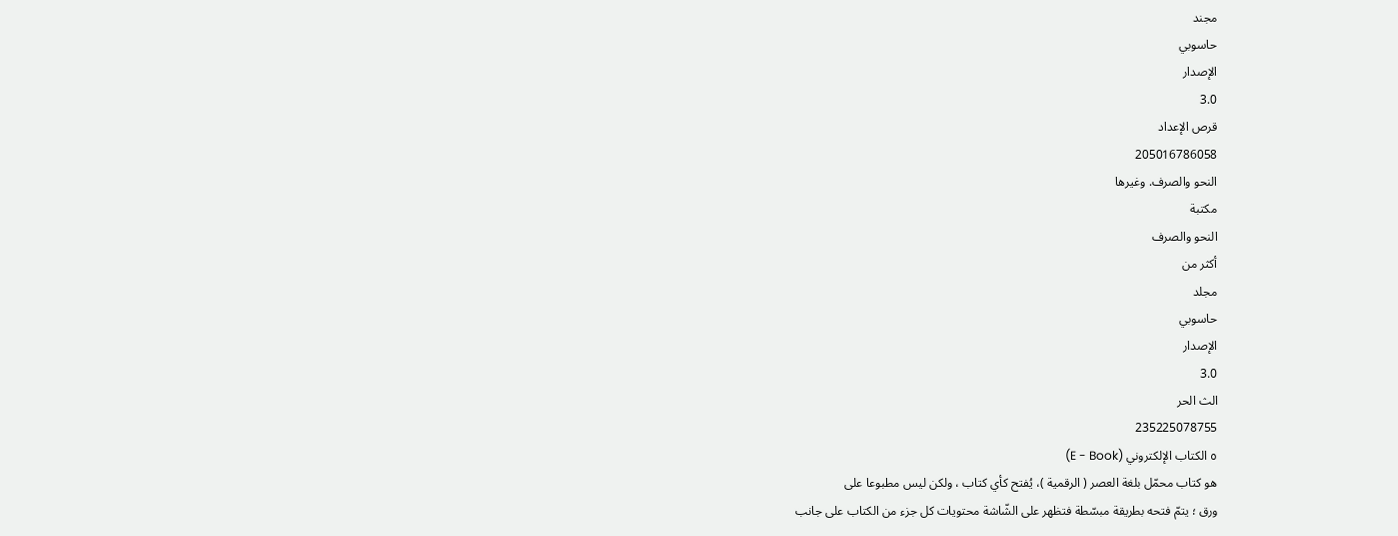مجند
حاسوبي
الإصدار
3.0
قرص الإعداد
205016786058
النحو والصرف. وغيرها
مكتبة
النحو والصرف
أكثر من
مجلد
حاسوبي
الإصدار
3.0
الث الحر
235225078755
٥ الكتاب الإلكتروني (E - Book)
هو كتاب محمّل بلغة العصر ( الرقمية )، يُفتح كأي كتاب ، ولكن ليس مطبوعا على
ورق ؛ يتمّ فتحه بطريقة مبسّطة فتظهر على الشّاشة محتويات كل جزء من الكتاب على جانب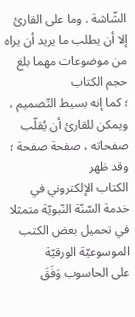الشّاشة . وما على القارئ إلا أن يطلب ما يريد أن يراه من موضوعات مهما بلغ حجم الكتاب
؛ كما إنه بسيط التّصميم ، ويمكن للقارئ أن يُقلّب صفحاته ، صفحة صفحة ؛ وقد ظهر
الكتاب الإلكتروني في خدمة السّنّة النّبويّة متمثلا في تحميل بعض الكتب الموسوعيّة الورقيّة
على الحاسوب وَفَقَ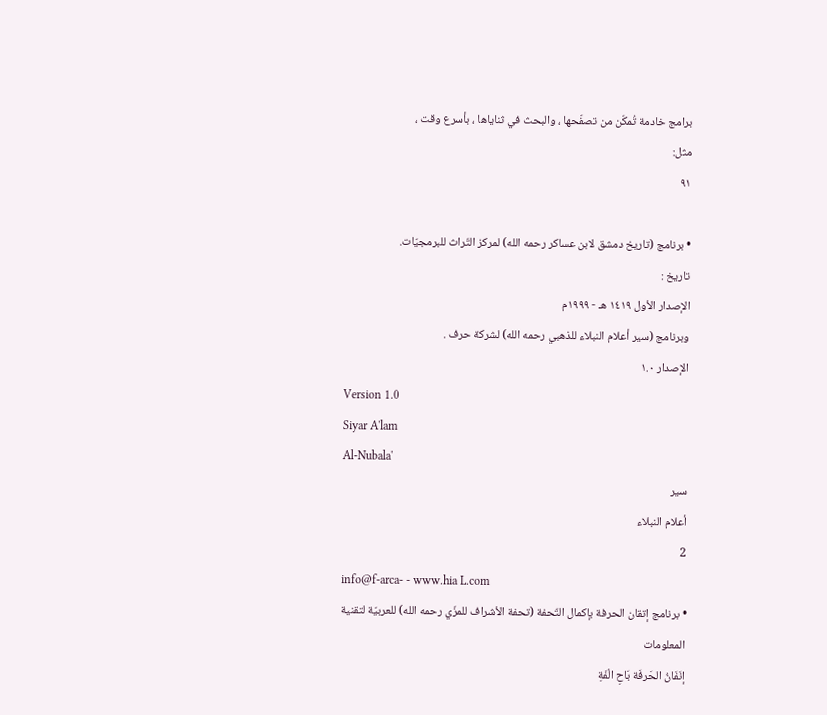برامج خادمة تُمكّن من تصفّحها ، والبحث في ثناياها ، بأسرع وقت ،
مثل:
٩١

• برنامج (تاريخ دمشق لابن عساكر رحمه الله) لمركز التّراث للبرمجيّات.
تاريخ :
الإصدار الأول ١٤١٩ هـ - ١٩٩٩م
وبرنامج (سير أعلام النبلاء للذهبي رحمه الله) لشركة حرف .
الإصدار ١.٠
Version 1.0
Siyar A'lam
Al-Nubala'
سير
أعلام النبلاء
2
info@f-arca- - www.hia L.com
• برنامج إتقان الحرفة بإكمال التّحفة (تحفة الأشراف للمزّي رحمه الله) للعربيّة لتقنية
المعلومات
إنَفَانُ الحَرفَة بَاحِ الْفَةِ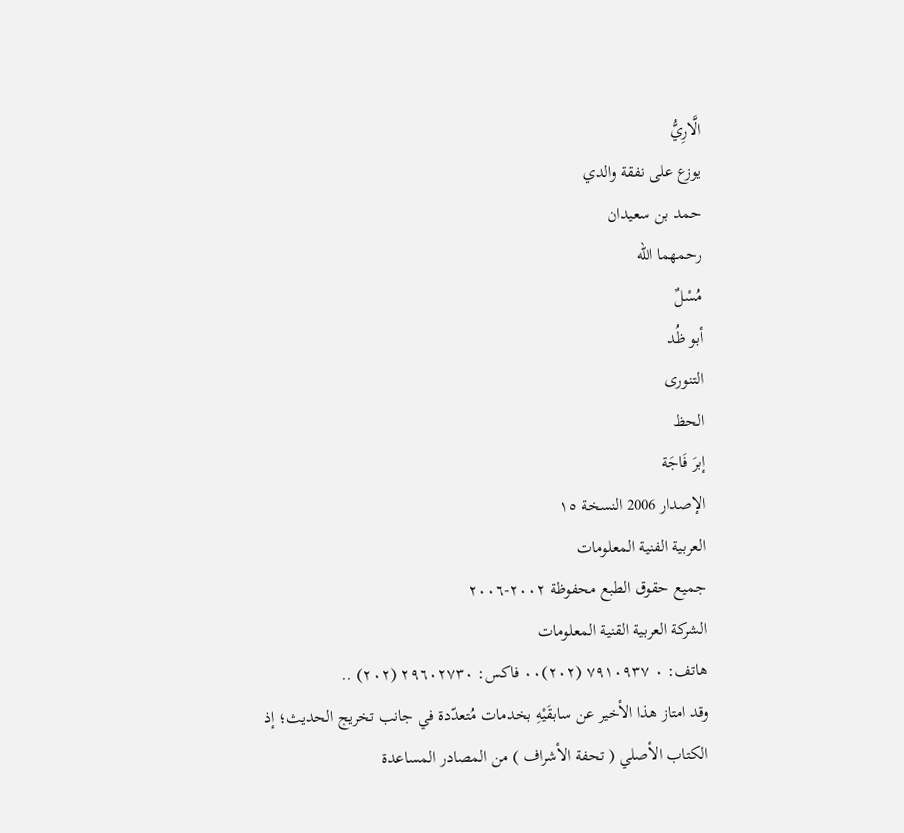الَّارِيُّ
يوزع على نفقة والدي
حمد بن سعيدان
رحمهما الله
مُسْلٌ
أبو ظُد
التنورى
الحظ
إبرَ فَاجَة
الإصدار 2006 النسخة ١٥
العربية الفنية المعلومات
جميع حقوق الطبع محفوظة ٢٠٠٢-٢٠٠٦
الشركة العربية القنية المعلومات
هاتف: ٠ ٧٩١٠٩٣٧ (٢٠٢)٠٠ فاكس: ٢٩٦٠٢٧٣٠ (٢٠٢) ..
وقد امتاز هذا الأخير عن سابقَيْهِ بخدمات مُتعدّدة في جانب تخريج الحديث؛ إذ
الكتاب الأصلي ( تحفة الأشراف ) من المصادر المساعدة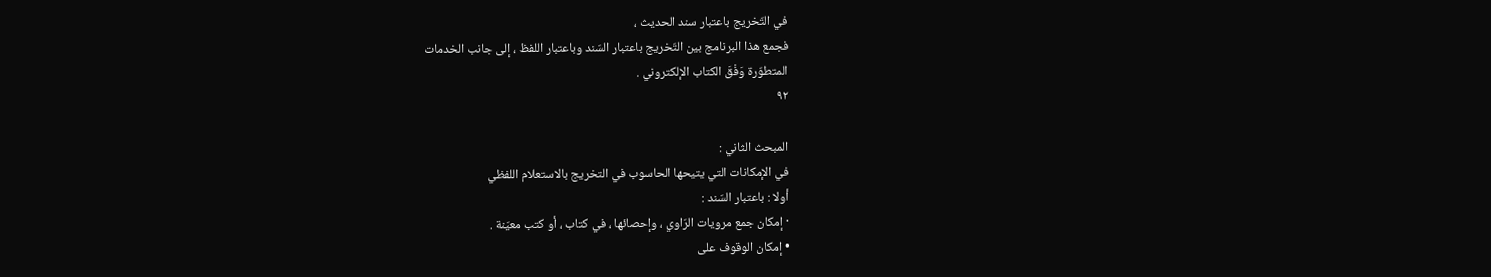في التّخريج باعتبار سند الحديث ،
فجمع هذا البرنامج بين التّخريج باعتبار السّند وباعتبار اللفظ ، إلى جانب الخدمات
المتطوّرة وَفْقَ الكتاب الإلكتروني .
٩٢

المبحث الثاني :
في الإمكانات التي يتيحها الحاسوب في التخريج بالاستعلام اللفظي
أولا : باعتبار السّند :
· إمكان جمع مرويات الرّاوي ، وإحصائها ، في كتاب ، أو كتب معيّنة .
• إمكان الوقوف على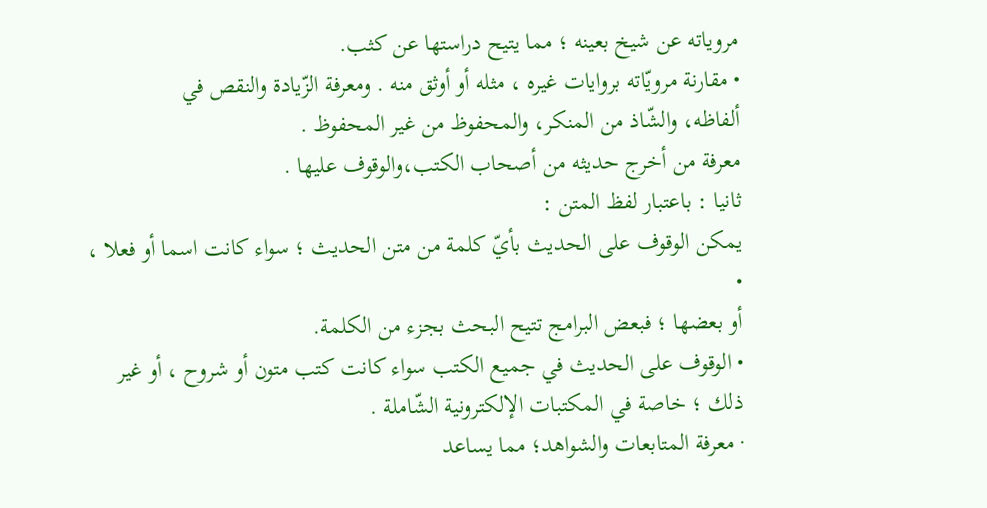مروياته عن شيخ بعينه ؛ مما يتيح دراستها عن كثب.
• مقارنة مرويّاته بروايات غيره ، مثله أو أوثق منه . ومعرفة الزّيادة والنقص في
ألفاظه، والشّاذ من المنكر، والمحفوظ من غير المحفوظ .
معرفة من أخرج حديثه من أصحاب الكتب،والوقوف عليها .
ثانيا : باعتبار لفظ المتن :
یمکن الوقوف على الحدیث بأيّ کلمة من متن الحديث ؛ سواء كانت اسما أو فعلا ،
•
أو بعضها ؛ فبعض البرامج تتيح البحث بجزء من الكلمة.
• الوقوف على الحديث في جميع الكتب سواء كانت كتب متون أو شروح ، أو غير
ذلك ؛ خاصة في المكتبات الإلكترونية الشّاملة .
· معرفة المتابعات والشواهد؛ مما يساعد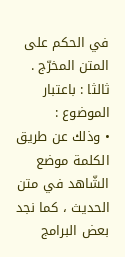في الحكم على المتن المخرّج .
ثالثا : باعتبار الموضوع :
• وذلك عن طريق الكلمة موضع الشّاهد في متن الحديث ، كما نجد بعض البرامج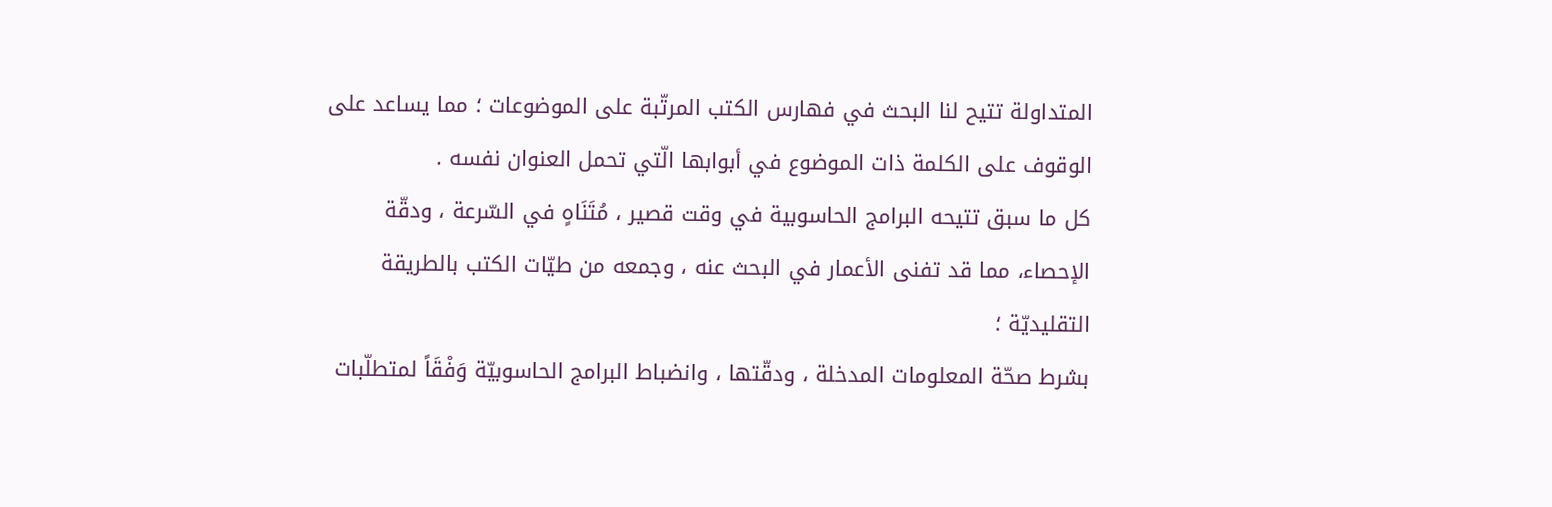المتداولة تتيح لنا البحث في فهارس الكتب المرتّبة على الموضوعات ؛ مما يساعد على
الوقوف على الكلمة ذات الموضوع في أبوابها الّتي تحمل العنوان نفسه .
كل ما سبق تتيحه البرامج الحاسوبية في وقت قصير ، مُتَنَاهٍ في السّرعة ، ودقّة
الإحصاء، مما قد تفنى الأعمار في البحث عنه ، وجمعه من طيّات الكتب بالطريقة التقليديّة ؛
بشرط صحّة المعلومات المدخلة ، ودقّتها ، وانضباط البرامج الحاسوبيّة وَفْقَاً لمتطلّبات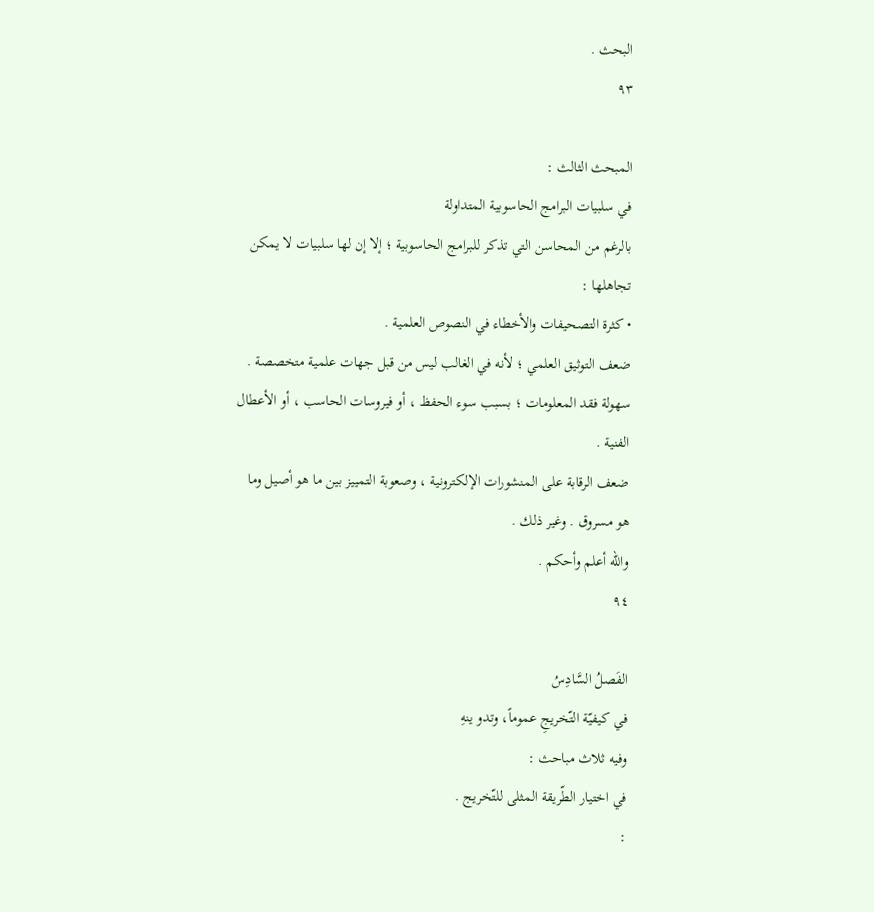البحث .
٩٣

المبحث الثالث :
في سلبيات البرامج الحاسوبية المتداولة
بالرغم من المحاسن التي تذكر للبرامج الحاسوبية ؛ إلا إن لها سلبيات لا يمكن
تجاهلها :
• كثرة التصحيفات والأخطاء في النصوص العلمية .
ضعف التوثيق العلمي ؛ لأنه في الغالب ليس من قبل جهات علمية متخصصة .
سهولة فقد المعلومات ؛ بسبب سوء الحفظ ، أو فيروسات الحاسب ، أو الأعطال
الفنية .
ضعف الرقابة على المنشورات الإلكترونية ، وصعوبة التمييز بين ما هو أصيل وما
هو مسروق . وغير ذلك .
والله أعلم وأحكم .
٩٤

الفَصلُ السَّادِسُ
في كيفيّة التّخريجِ عموماً، وتدو ینهِ
وفیه ثلاث مباحث :
في اختيار الطّريقة المثلى للتّخريج .
: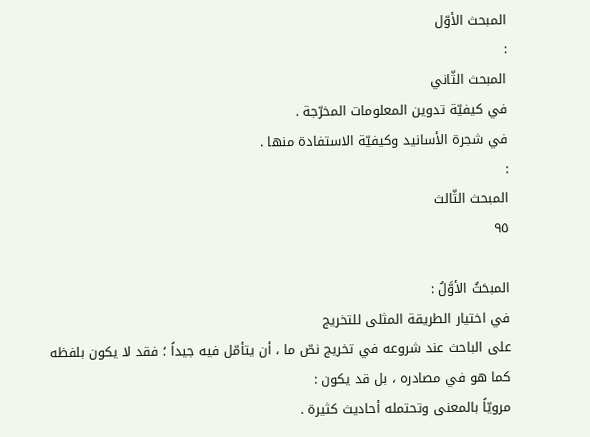المبحث الأوّل
:
المبحث الثّاني
في كيفيّة تدوين المعلومات المخرّجة .
في شجرة الأسانيد وكيفيّة الاستفادة منها .
:
المبحث الثّالث
٩٥

المبحَثُ الأوَّلُ :
في اختيار الطريقة المثلى للتخريج
على الباحث عند شروعه في تخريج نصّ ما ، أن يتأمّل فيه جيداً ؛ فقد لا يكون بلفظه
کما هو في مصادره ، بل قد یکون :
مرويّاً بالمعنى وتحتمله أحاديث كثيرة .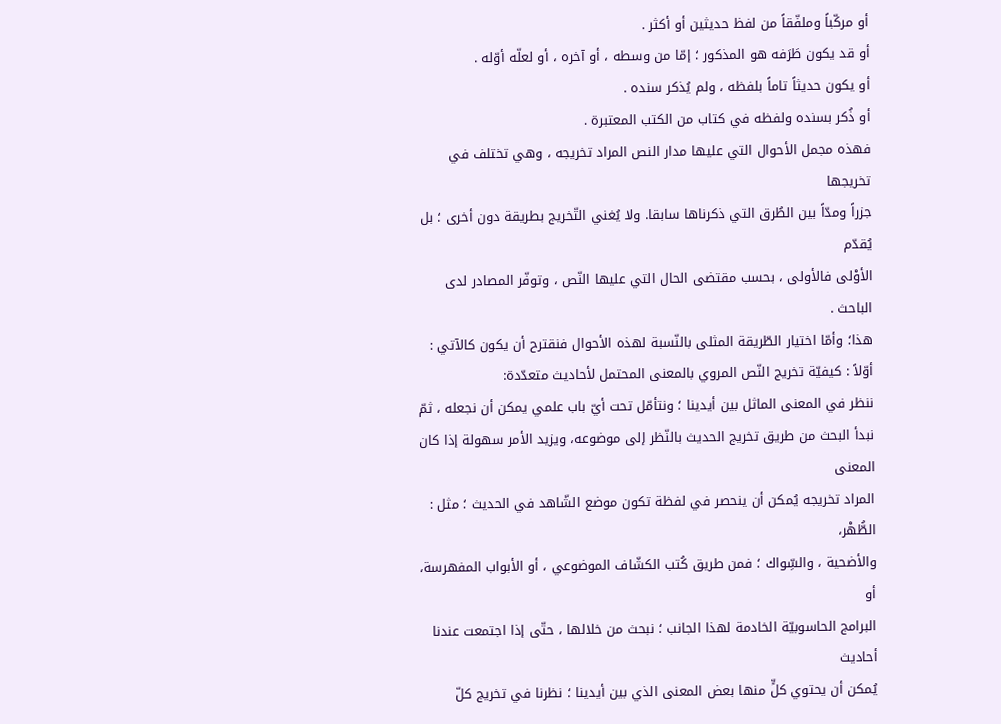أو مركّباً وملفّقاً من لفظ حديثين أو أكثر .
أو قد يكون طَرَفه هو المذكور ؛ إمّا من وسطه ، أو آخره ، أو لعلّه أوّله .
أو یکون حديثاً تاماً بلفظه ، ولم يُذكر سنده .
أو ذُكر بسنده ولفظه في كتاب من الكتب المعتبرة .
فهذه مجمل الأحوال التي عليها مدار النص المراد تخريجه ، وهي تختلف في تخريجها
جزراً ومدّاً بين الطُرق التي ذكرناها سابقا. ولا يُغني التّخريج بطريقة دون أخرى ؛ بل يُقدّم
الأوْلى فالأولى ، بحسب مقتضى الحال التي عليها النّص ، وتوفّر المصادر لدى الباحث .
هذا؛ وأمّا اختيار الطّريقة المثلى بالنّسبة لهذه الأحوال فنقترح أن يكون كالآتي :
أوّلاً : كيفيّة تخريج النّص المروي بالمعنى المحتمل لأحاديث متعدّدة:
ننظر في المعنى الماثل بين أيدينا ؛ ونتأمّل تحت أيّ باب علمي يمكن أن نجعله ، ثمّ
نبدأ البحث من طريق تخريج الحديث بالنّظر إلى موضوعه، ويزيد الأمر سهولة إذا كان المعنى
المراد تخريجه يُمكن أن ينحصر في لفظة تكون موضع الشّاهد في الحديث ؛ مثل : الطُّهْر،
والأضحية ، والسِّواك ؛ فمن طريق كُتب الكشّاف الموضوعي ، أو الأبواب المفهرسة، أو
البرامج الحاسوبيّة الخادمة لهذا الجانب ؛ نبحث من خلالها ، حتّى إذا اجتمعت عندنا أحاديث
يُمكن أن يحتوي كلٍّ منها بعض المعنى الذي بين أيدينا ؛ نظرنا في تخريج كلّ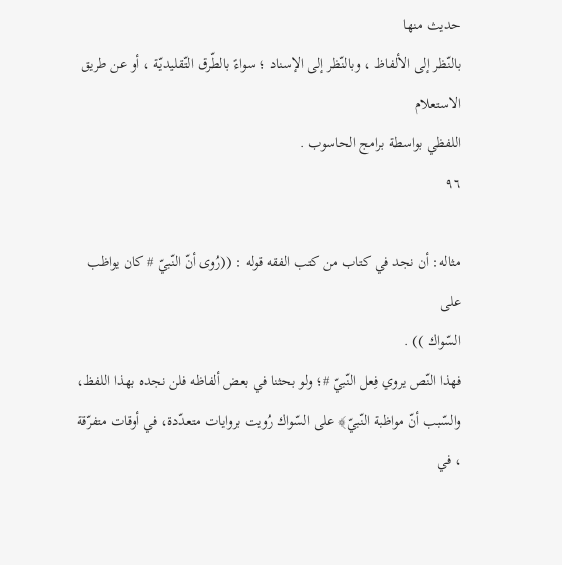حديث منها
بالنّظر إلى الألفاظ ، وبالنّظر إلى الإسناد ؛ سواءً بالطّرق التّقليديّة ، أو عن طريق الاستعلام
اللفظي بواسطة برامج الحاسوب .
٩٦

مثاله: أن نجد في كتاب من كتب الفقه قوله : ((رُوى أنّ النّبيّ # كان يواظب على
السّواك )) .
فهذا النّص يروي فِعل النّبيّ #؛ ولو بحثنا في بعض ألفاظه فلن نجده بهذا اللفظ،
والسّبب أنّ مواظبة النّبيّ﴾ على السّواك رُويت بروايات متعدّدة، في أوقات متفرّقة ، في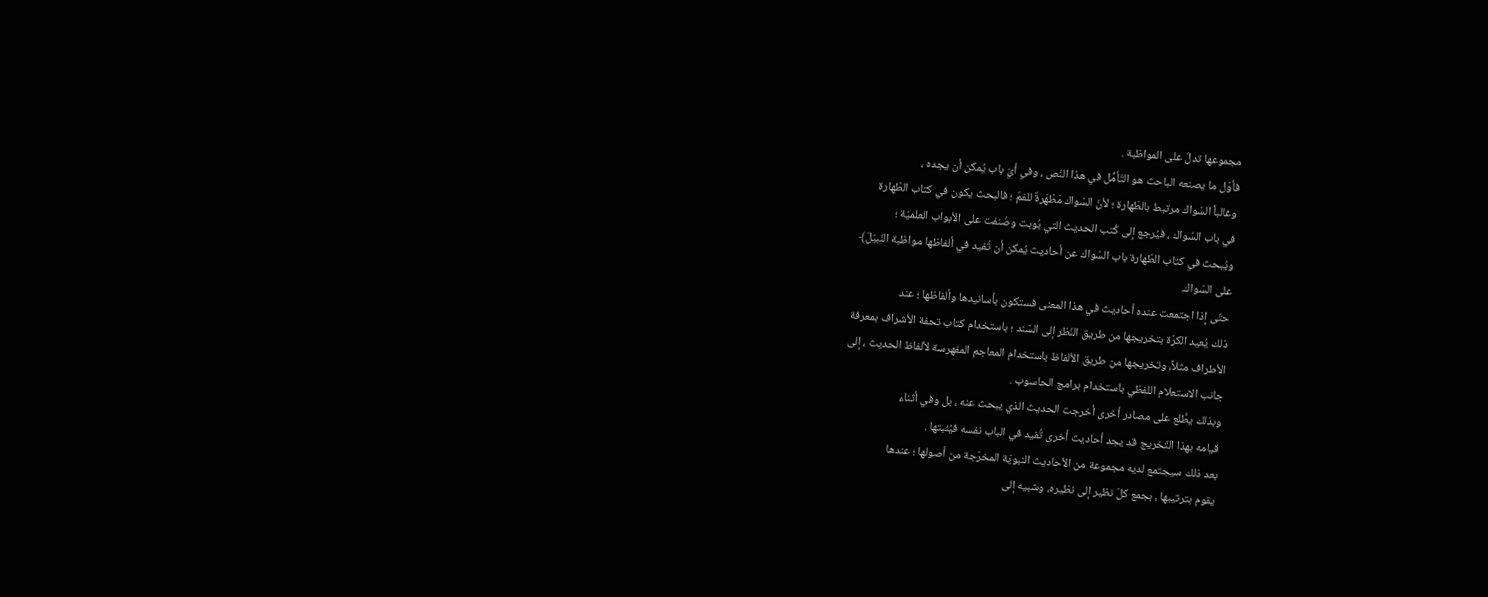مجموعها تدلّ على المواظبة .
فأوّل ما يصنعه الباحث هو التّأمُّل في هذا النّص ، وفي أيّ باب يُمكن أن يجده ،
وغالباً السّواك مرتبط بالطّهارة ؛ لأنّ السّواك مَطْهَرةٌ للفمّ ؛ فالبحث يكون في كتاب الطّهارة
في باب السّواك ، فيُرجع إلى كُتب الحديث التي بُوبت وصُنفت على الأبواب العلميّة ؛
ويُبحث في كتاب الطّهارة باب السّواك عن أحاديث يُمكن أن تُفيد في ألفاظها مواظبة النّبيّلَ﴾
على السّواك.
حتّى إذا اجتمعت عنده أحاديث في هذا المعنى فستكون بأسانيدها وألفاظها ؛ عند
ذلك يُعيد الكرّة بتخريجها من طريق النّظر إلى السّند ؛ باستخدام كتاب تحفة الأشراف بمعرفة
الأطراف مثلاً، وتخريجها من طريق الألفاظ باستخدام المعاجم المفهرسة لألفاظ الحديث ، إلى
جانب الاستعلام اللفظي باستخدام برامج الحاسوب .
وبذلك يطَّلع على مصادر أخرى أخرجت الحديث الذي يبحث عنه ، بل وفي أثناء
قيامه بهذا التّخريج قد يجد أحاديث أخرى تُفيد في الباب نفسه فيُئبتها .
بعد ذلك سيجتمع لديه مجموعة من الأحاديث النبويّة المخرّجة من أصولها ؛ عندها
يقوم بترتيبها ، بجمع كلّ نظير إلى نظيره، وشبيه إلى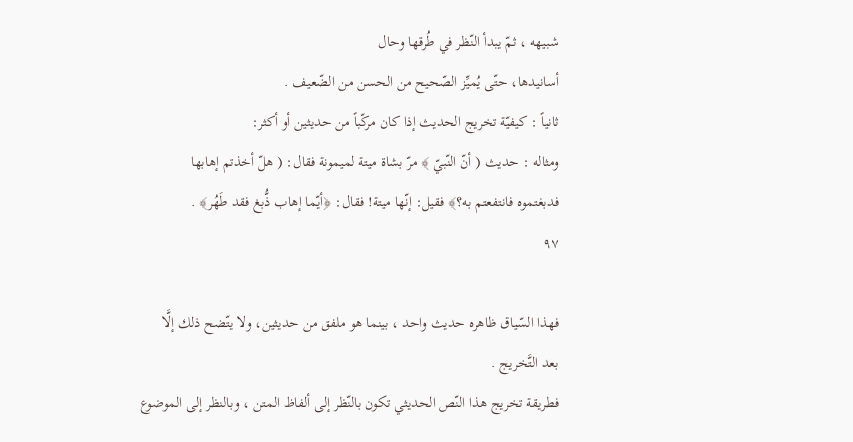شبيهه ، ثمّ يبدأ النّظر في طُرقها وحال
أسانيدها، حتّى يُميِّز الصّحيح من الحسن من الضّعيف .
ثانياً : كيفيّة تخريج الحديث إذا كان مركّباً من حديثين أو أكثر:
ومثاله : حديث ( أنّ النّبيّ ﴾ مرّ بشاة ميتة لميمونة فقال: ( هلّ أخذتم إهابها
فدبغتموه فانتفعتم به؟﴾ فقيل: إنّها ميتة! فقال: ﴿أيّما إهاب ذُّبغ فقد طَهُر﴾ .
٩٧

فهذا السّياق ظاهره حديث واحد ، بينما هو ملفق من حديثين، ولا يتّضح ذلك إلَّا
بعد التَّخريج .
فطريقة تخريج هذا النّص الحديثي تكون بالنّظر إلى ألفاظ المتن ، وبالنظر إلى الموضوع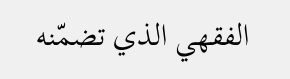الفقهي الذي تضمّنه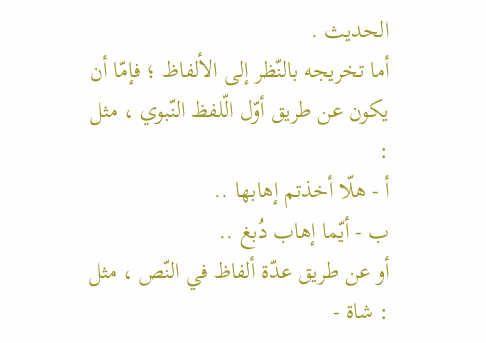الحديث .
أما تخريجه بالنّظر إلى الألفاظ ؛ فإمّا أن يكون عن طريق أوّل الّلفظ النّبوي ، مثل :
أ - هلّا أخذتم إهابها ..
ب - أيّما إهاب دُبغ ..
أو عن طريق عدّة ألفاظ في النّص ، مثل : شاة -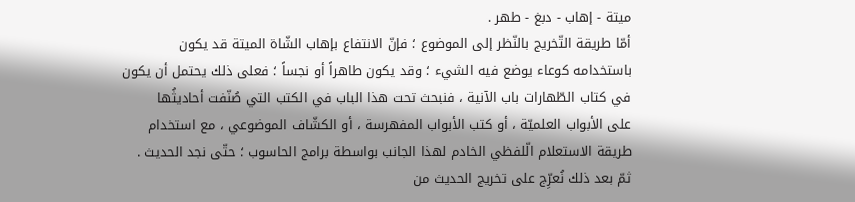ميتة - إهاب - دبغ - طهر .
أمّا طريقة التّخريج بالنّظر إلى الموضوع ؛ فإنّ الانتفاع بإهاب الشّاة الميتة قد يكون
باستخدامه كوعاء يوضع فيه الشيء ؛ وقد يكون طاهراً أو نجساً ؛ فعلى ذلك يحتمل أن يكون
في كتاب الطّهارات باب الآنية ، فنبحث تحت هذا الباب في الكتب التي صُنّفت أحاديثُها
على الأبواب العلميّة ، أو كتب الأبواب المفهرسة ، أو الكشّاف الموضوعي ، مع استخدام
طريقة الاستعلام الّلفظي الخادم لهذا الجانب بواسطة برامج الحاسوب ؛ حتّى نجد الحديث .
ثمّ بعد ذلك نُعرِّج على تخريج الحديث من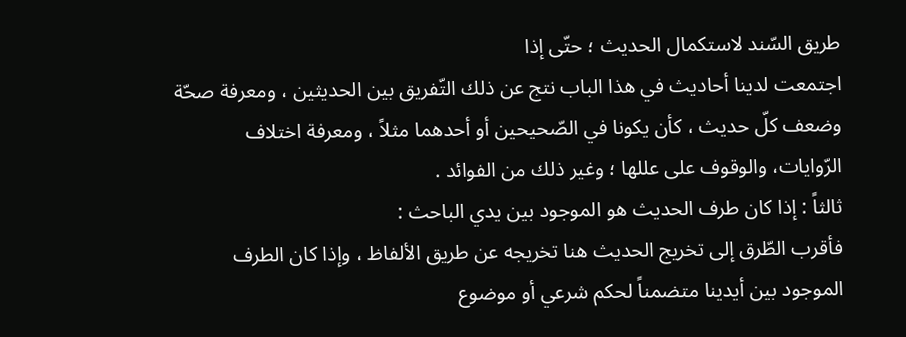طريق السّند لاستكمال الحديث ؛ حتّى إذا
اجتمعت لدينا أحاديث في هذا الباب نتج عن ذلك التّفريق بين الحديثين ، ومعرفة صحّة
وضعف كلّ حديث ، كأن يكونا في الصّحيحين أو أحدهما مثلاً ، ومعرفة اختلاف
الرّوايات، والوقوف على عللها ؛ وغير ذلك من الفوائد .
ثالثاً : إذا كان طرف الحديث هو الموجود بين يدي الباحث :
فأقرب الطّرق إلى تخريج الحديث هنا تخريجه عن طريق الألفاظ ، وإذا كان الطرف
الموجود بين أيدينا متضمناً لحكم شرعي أو موضوع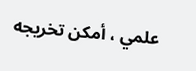علمي ، أمكن تخريجه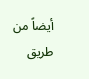أيضاً من طريق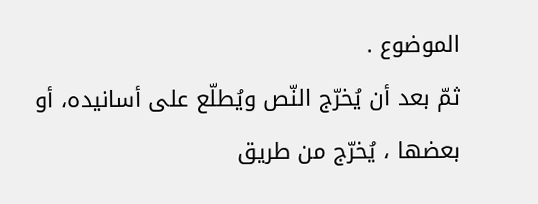الموضوع .
ثمّ بعد أن يُخرّج النّص ويُطلّع على أسانيده، أو بعضها ، يُخرّج من طريق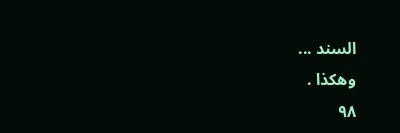السند ...
وهكذا .
٩٨